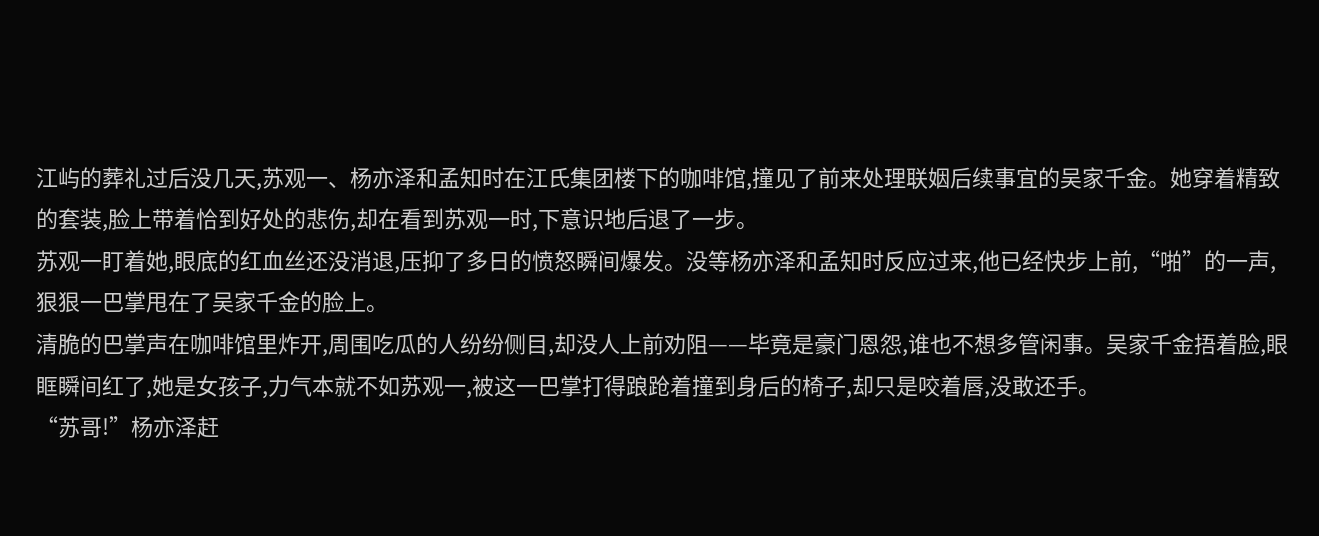江屿的葬礼过后没几天,苏观一、杨亦泽和孟知时在江氏集团楼下的咖啡馆,撞见了前来处理联姻后续事宜的吴家千金。她穿着精致的套装,脸上带着恰到好处的悲伤,却在看到苏观一时,下意识地后退了一步。
苏观一盯着她,眼底的红血丝还没消退,压抑了多日的愤怒瞬间爆发。没等杨亦泽和孟知时反应过来,他已经快步上前,“啪”的一声,狠狠一巴掌甩在了吴家千金的脸上。
清脆的巴掌声在咖啡馆里炸开,周围吃瓜的人纷纷侧目,却没人上前劝阻——毕竟是豪门恩怨,谁也不想多管闲事。吴家千金捂着脸,眼眶瞬间红了,她是女孩子,力气本就不如苏观一,被这一巴掌打得踉跄着撞到身后的椅子,却只是咬着唇,没敢还手。
“苏哥!”杨亦泽赶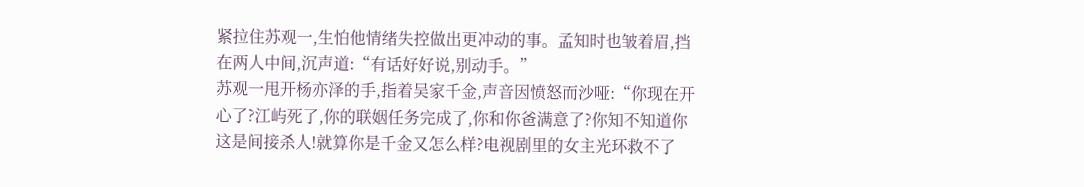紧拉住苏观一,生怕他情绪失控做出更冲动的事。孟知时也皱着眉,挡在两人中间,沉声道:“有话好好说,别动手。”
苏观一甩开杨亦泽的手,指着吴家千金,声音因愤怒而沙哑:“你现在开心了?江屿死了,你的联姻任务完成了,你和你爸满意了?你知不知道你这是间接杀人!就算你是千金又怎么样?电视剧里的女主光环救不了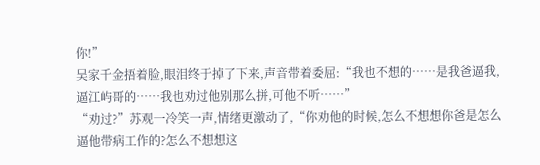你!”
吴家千金捂着脸,眼泪终于掉了下来,声音带着委屈:“我也不想的……是我爸逼我,逼江屿哥的……我也劝过他别那么拼,可他不听……”
“劝过?”苏观一冷笑一声,情绪更激动了,“你劝他的时候,怎么不想想你爸是怎么逼他带病工作的?怎么不想想这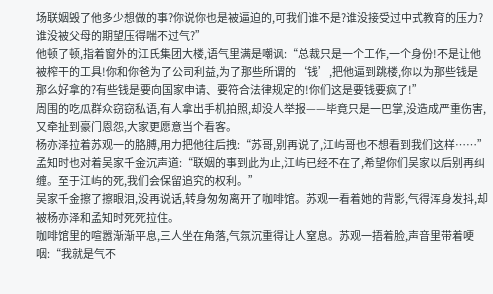场联姻毁了他多少想做的事?你说你也是被逼迫的,可我们谁不是?谁没接受过中式教育的压力?谁没被父母的期望压得喘不过气?”
他顿了顿,指着窗外的江氏集团大楼,语气里满是嘲讽:“总裁只是一个工作,一个身份!不是让他被榨干的工具!你和你爸为了公司利益,为了那些所谓的‘钱’,把他逼到跳楼,你以为那些钱是那么好拿的?有些钱是要向国家申请、要符合法律规定的!你们这是要钱要疯了!”
周围的吃瓜群众窃窃私语,有人拿出手机拍照,却没人举报——毕竟只是一巴掌,没造成严重伤害,又牵扯到豪门恩怨,大家更愿意当个看客。
杨亦泽拉着苏观一的胳膊,用力把他往后拽:“苏哥,别再说了,江屿哥也不想看到我们这样……”
孟知时也对着吴家千金沉声道:“联姻的事到此为止,江屿已经不在了,希望你们吴家以后别再纠缠。至于江屿的死,我们会保留追究的权利。”
吴家千金擦了擦眼泪,没再说话,转身匆匆离开了咖啡馆。苏观一看着她的背影,气得浑身发抖,却被杨亦泽和孟知时死死拉住。
咖啡馆里的喧嚣渐渐平息,三人坐在角落,气氛沉重得让人窒息。苏观一捂着脸,声音里带着哽咽:“我就是气不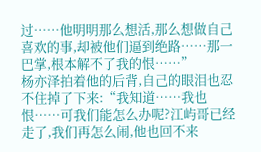过……他明明那么想活,那么想做自己喜欢的事,却被他们逼到绝路……那一巴掌,根本解不了我的恨……”
杨亦泽拍着他的后背,自己的眼泪也忍不住掉了下来:“我知道……我也恨……可我们能怎么办呢?江屿哥已经走了,我们再怎么闹,他也回不来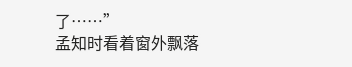了……”
孟知时看着窗外飘落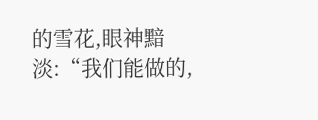的雪花,眼神黯淡:“我们能做的,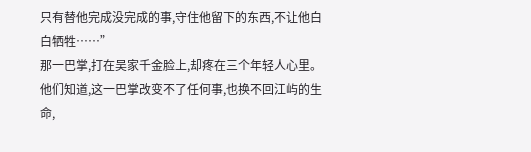只有替他完成没完成的事,守住他留下的东西,不让他白白牺牲……”
那一巴掌,打在吴家千金脸上,却疼在三个年轻人心里。他们知道,这一巴掌改变不了任何事,也换不回江屿的生命,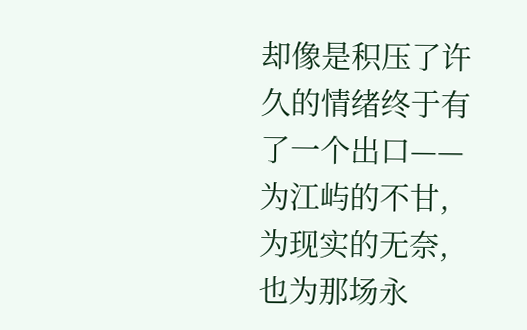却像是积压了许久的情绪终于有了一个出口——为江屿的不甘,为现实的无奈,也为那场永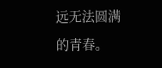远无法圆满的青春。